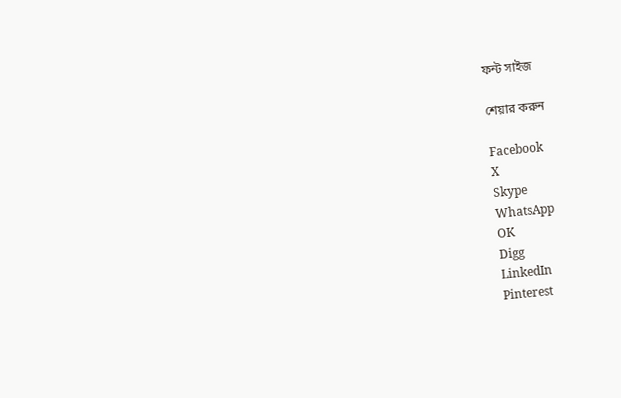ফন্ট সাইজ

শেয়ার করুন

Facebook
X
Skype
WhatsApp
OK
Digg
LinkedIn
Pinterest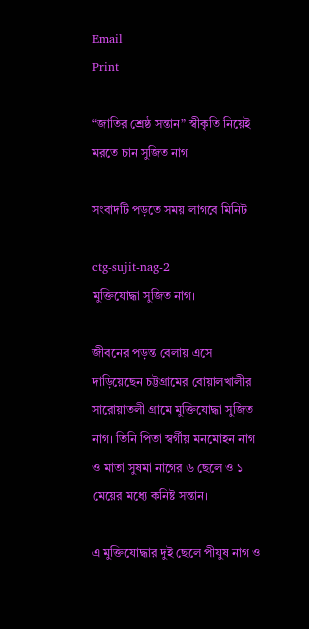Email
Print

“জাতির শ্রেষ্ঠ সন্তান” স্বীকৃতি নিয়েই মরতে চান সুজিত নাগ

সংবাদটি পড়তে সময় লাগবে মিনিট

ctg-sujit-nag-2
মুক্তিযোদ্ধা সুজিত নাগ।

জীবনের পড়ন্ত বেলায় এসে দাড়িয়েছেন চট্টগ্রামের বোয়ালখালীর সারোয়াতলী গ্রামে মুক্তিযোদ্ধা সুজিত নাগ। তিনি পিতা স্বর্গীয় মনমোহন নাগ ও মাতা সুষমা নাগের ৬ ছেলে ও ১ মেয়ের মধ্যে কনিষ্ট সন্তান।

এ মুক্তিযোদ্ধার দুই ছেলে পীযুষ নাগ ও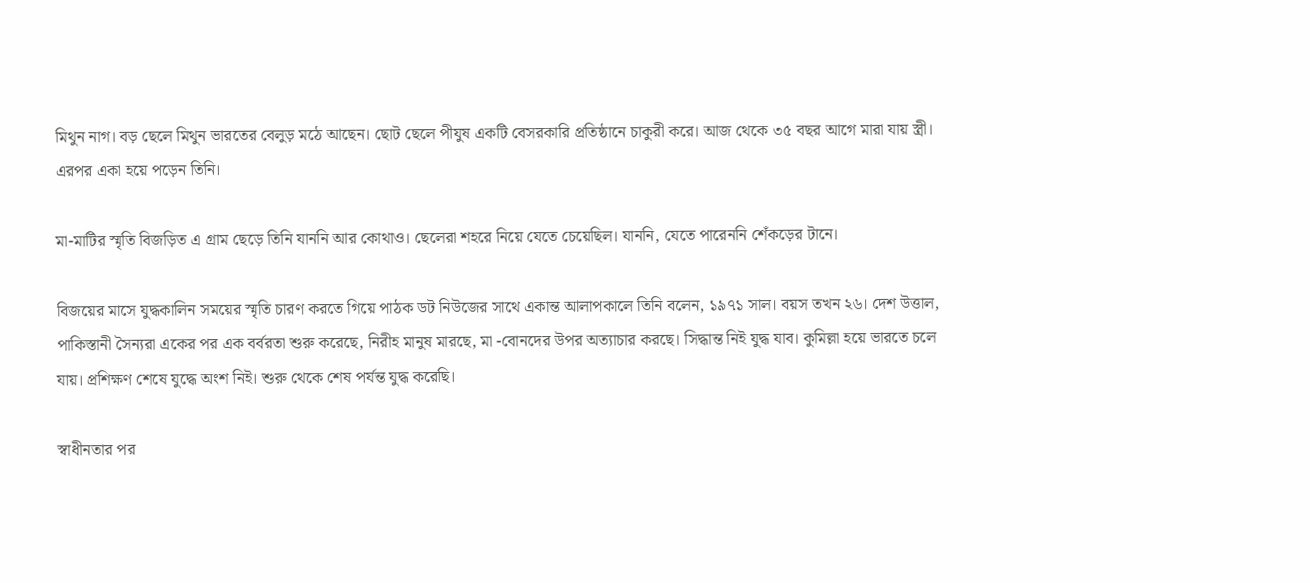মিথুন নাগ। বড় ছেলে মিথুন ভারতের বেলুড় মঠে আছেন। ছোট ছেলে পীযুষ একটি বেসরকারি প্রতিষ্ঠানে চাকুরী করে। আজ থেকে ৩৫ বছর আগে মারা যায় স্ত্রী। এরপর একা হয়ে পড়েন তিনি।

মা-মাটির স্মৃতি বিজড়িত এ গ্রাম ছেড়ে তিনি যাননি আর কোথাও। ছেলেরা শহরে নিয়ে যেতে চেয়েছিল। যাননি, যেতে পারেননি শেঁকড়ের টানে।

বিজয়ের মাসে যুদ্ধকালিন সময়ের স্মৃতি চারণ করতে গিয়ে পাঠক ডট নিউজের সাথে একান্ত আলাপকালে তিনি বলেন, ১৯৭১ সাল। বয়স তখন ২৬। দেশ উত্তাল, পাকিস্তানী সৈন্যরা একের পর এক বর্বরতা শুরু করেছে, নিরীহ মানুষ মারছে, মা -বোনদের উপর অত্যাচার করছে। সিদ্ধান্ত নিই যুদ্ধ যাব। কুমিল্লা হয়ে ভারতে চলে যায়। প্রশিক্ষণ শেষে যুদ্ধে অংশ নিই। শুরু থেকে শেষ পর্যন্ত যুদ্ধ করেছি।

স্বাধীনতার পর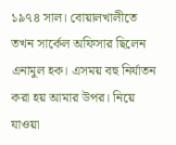১৯৭৪ সাল। বোয়ালখালীতে তখন সার্কেল অফিসার ছিলেন এনামুল হক। এসময় বহু নির্যাতন করা হয় আমার উপর। নিয়ে যাওয়া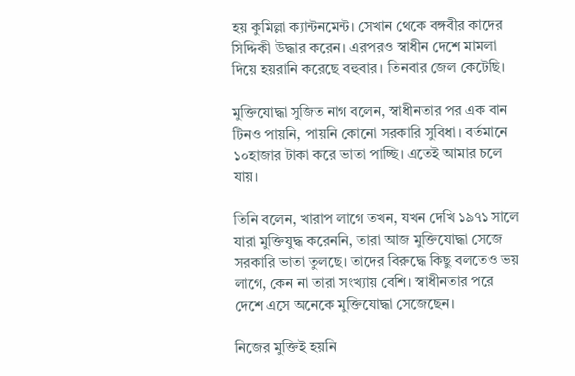হয় কুমিল্লা ক্যান্টনমেন্ট। সেখান থেকে বঙ্গবীর কাদের সিদ্দিকী উদ্ধার করেন। এরপরও স্বাধীন দেশে মামলা দিয়ে হয়রানি করেছে বহুবার। তিনবার জেল কেটেছি।

মুক্তিযোদ্ধা সুজিত নাগ বলেন, স্বাধীনতার পর এক বান টিনও পায়নি, পায়নি কোনো সরকারি সুবিধা। বর্তমানে ১০হাজার টাকা করে ভাতা পাচ্ছি। এতেই আমার চলে যায়।

তিনি বলেন, খারাপ লাগে তখন, যখন দেখি ১৯৭১ সালে যারা মুক্তিযুদ্ধ করেননি, তারা আজ মুক্তিযোদ্ধা সেজে সরকারি ভাতা তুলছে। তাদের বিরুদ্ধে কিছু বলতেও ভয় লাগে, কেন না তারা সংখ্যায় বেশি। স্বাধীনতার পরে দেশে এসে অনেকে মুক্তিযোদ্ধা সেজেছেন।

নিজের মুক্তিই হয়নি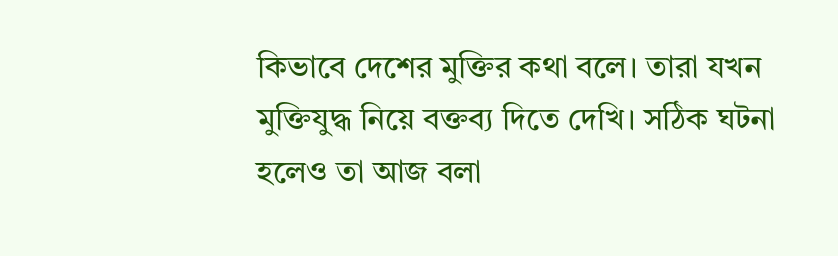কিভাবে দেশের মুক্তির কথা বলে। তারা যখন মুক্তিযুদ্ধ নিয়ে বক্তব্য দিতে দেখি। সঠিক ঘটনা হলেও তা আজ বলা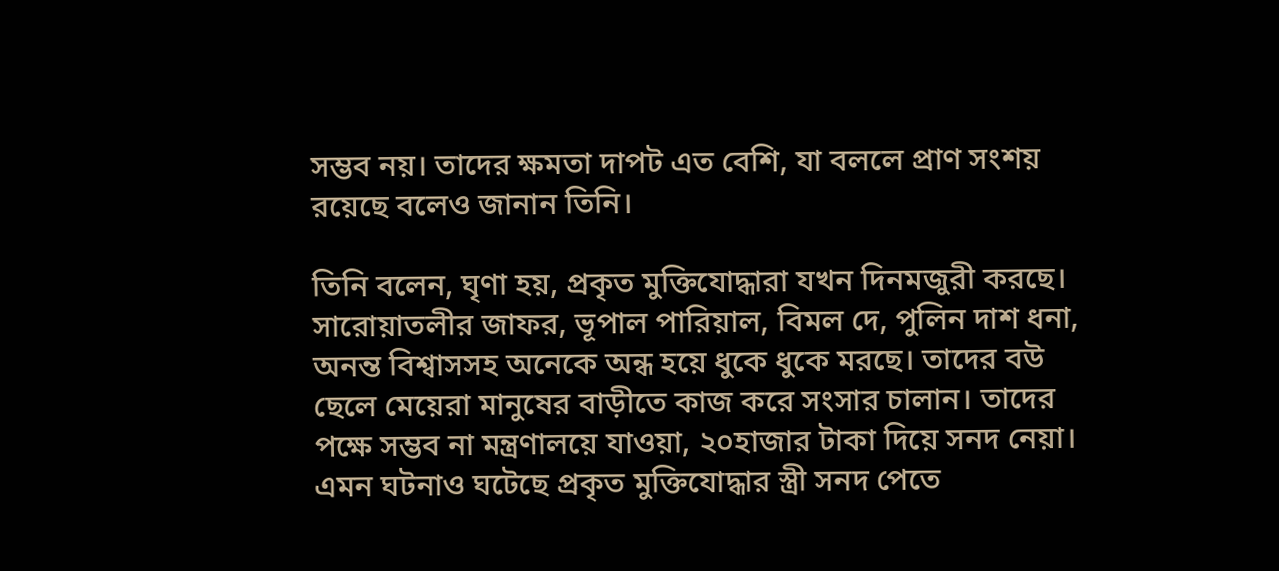সম্ভব নয়। তাদের ক্ষমতা দাপট এত বেশি, যা বললে প্রাণ সংশয় রয়েছে বলেও জানান তিনি।

তিনি বলেন, ঘৃণা হয়, প্রকৃত মুক্তিযোদ্ধারা যখন দিনমজুরী করছে। সারোয়াতলীর জাফর, ভূপাল পারিয়াল, বিমল দে, পুলিন দাশ ধনা, অনন্ত বিশ্বাসসহ অনেকে অন্ধ হয়ে ধুকে ধুকে মরছে। তাদের বউ ছেলে মেয়েরা মানুষের বাড়ীতে কাজ করে সংসার চালান। তাদের পক্ষে সম্ভব না মন্ত্রণালয়ে যাওয়া, ২০হাজার টাকা দিয়ে সনদ নেয়া। এমন ঘটনাও ঘটেছে প্রকৃত মুক্তিযোদ্ধার স্ত্রী সনদ পেতে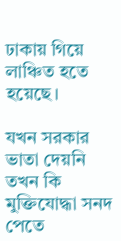ঢাকায় গিয়ে লাঞ্চিত হতে হয়েছে।

যখন সরকার ভাতা দেয়নি তখন কি মুক্তিযোদ্ধা সনদ পেতে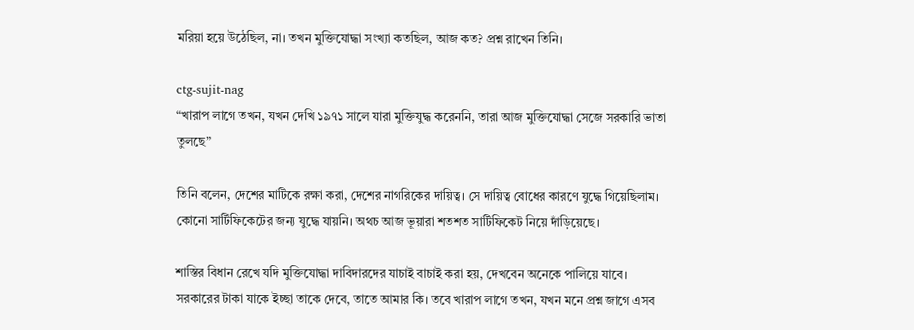মরিয়া হয়ে উঠেছিল, না। তখন মুক্তিযোদ্ধা সংখ্যা কতছিল, আজ কত? প্রশ্ন রাখেন তিনি।

ctg-sujit-nag
“খারাপ লাগে তখন, যখন দেখি ১৯৭১ সালে যারা মুক্তিযুদ্ধ করেননি, তারা আজ মুক্তিযোদ্ধা সেজে সরকারি ভাতা তুলছে”

তিনি বলেন, দেশের মাটিকে রক্ষা করা, দেশের নাগরিকের দায়িত্ব। সে দায়িত্ব বোধের কারণে যুদ্ধে গিয়েছিলাম। কোনো সার্টিফিকেটের জন্য যুদ্ধে যায়নি। অথচ আজ ভূয়ারা শতশত সার্টিফিকেট নিয়ে দাঁড়িয়েছে।

শাস্তির বিধান রেখে যদি মুক্তিযোদ্ধা দাবিদারদের যাচাই বাচাই করা হয়, দেখবেন অনেকে পালিয়ে যাবে। সরকারের টাকা যাকে ইচ্ছা তাকে দেবে, তাতে আমার কি। তবে খারাপ লাগে তখন, যখন মনে প্রশ্ন জাগে এসব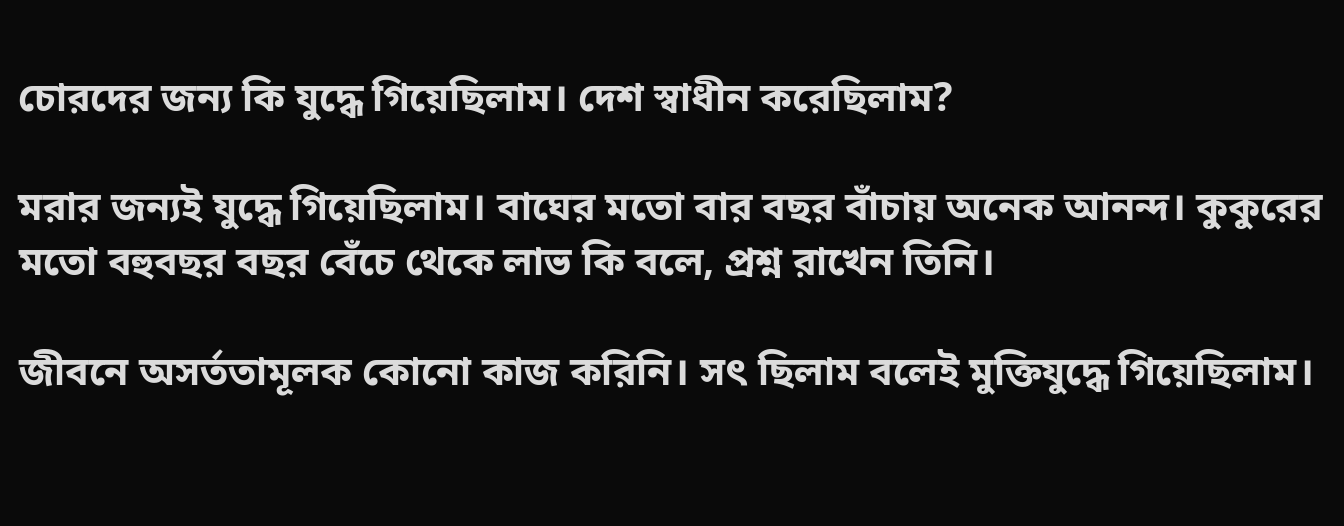চোরদের জন্য কি যুদ্ধে গিয়েছিলাম। দেশ স্বাধীন করেছিলাম?

মরার জন্যই যুদ্ধে গিয়েছিলাম। বাঘের মতো বার বছর বাঁচায় অনেক আনন্দ। কুকুরের মতো বহুবছর বছর বেঁচে থেকে লাভ কি বলে, প্রশ্ন রাখেন তিনি।

জীবনে অসর্ততামূলক কোনো কাজ করিনি। সৎ ছিলাম বলেই মুক্তিযুদ্ধে গিয়েছিলাম।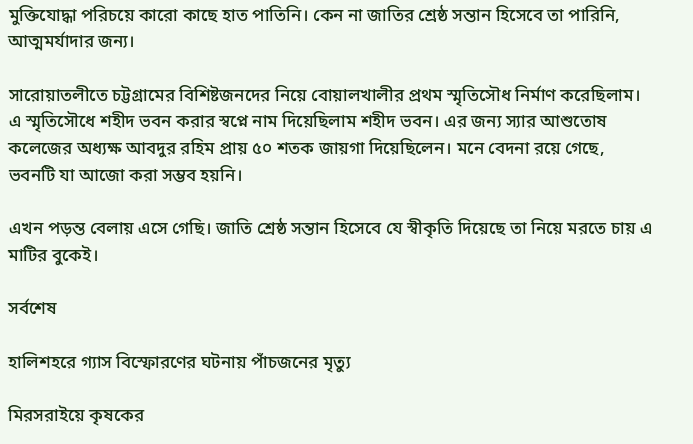মুক্তিযোদ্ধা পরিচয়ে কারো কাছে হাত পাতিনি। কেন না জাতির শ্রেষ্ঠ সন্তান হিসেবে তা পারিনি, আত্মমর্যাদার জন্য।

সারোয়াতলীতে চট্টগ্রামের বিশিষ্টজনদের নিয়ে বোয়ালখালীর প্রথম স্মৃতিসৌধ নির্মাণ করেছিলাম। এ স্মৃতিসৌধে শহীদ ভবন করার স্বপ্নে নাম দিয়েছিলাম শহীদ ভবন। এর জন্য স্যার আশুতোষ কলেজের অধ্যক্ষ আবদুর রহিম প্রায় ৫০ শতক জায়গা দিয়েছিলেন। মনে বেদনা রয়ে গেছে, ভবনটি যা আজো করা সম্ভব হয়নি।

এখন পড়ন্ত বেলায় এসে গেছি। জাতি শ্রেষ্ঠ সন্তান হিসেবে যে স্বীকৃতি দিয়েছে তা নিয়ে মরতে চায় এ মাটির বুকেই।

সর্বশেষ

হালিশহরে গ্যাস বিস্ফোরণের ঘটনায় পাঁচজনের মৃত্যু

মিরসরাইয়ে কৃষকের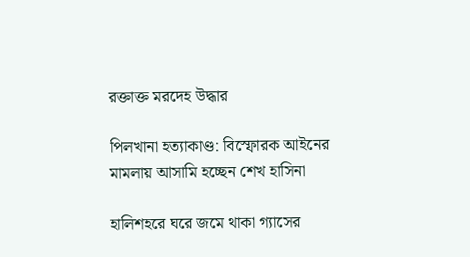রক্তাক্ত মরদেহ উদ্ধার

পিলখানা হত্যাকাণ্ড: বিস্ফোরক আইনের মামলায় আসামি হচ্ছেন শেখ হাসিনা

হালিশহরে ঘরে জমে থাকা গ্যাসের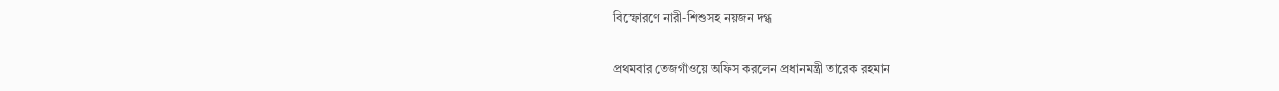বিস্ফোরণে নারী-শিশুসহ নয়জন দগ্ধ

প্রথমবার তেজগাঁওয়ে অফিস করলেন প্রধানমন্ত্রী তারেক রহমান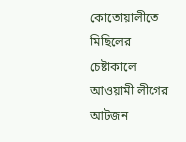কোতোয়ালীতে মিছিলের চেষ্টাকালে আওয়ামী লীগের আটজন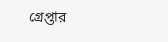গ্রেপ্তার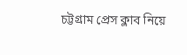চট্টগ্রাম প্রেস ক্লাব নিয়ে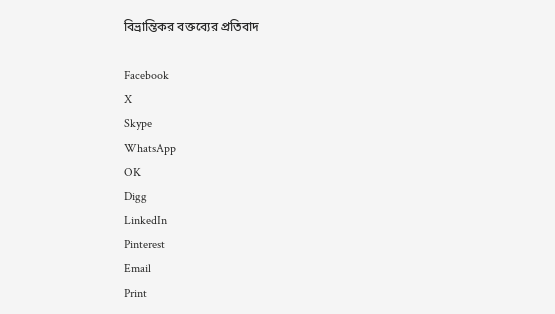বিভ্রান্তিকর বক্তব্যের প্রতিবাদ

Facebook
X
Skype
WhatsApp
OK
Digg
LinkedIn
Pinterest
Email
Print